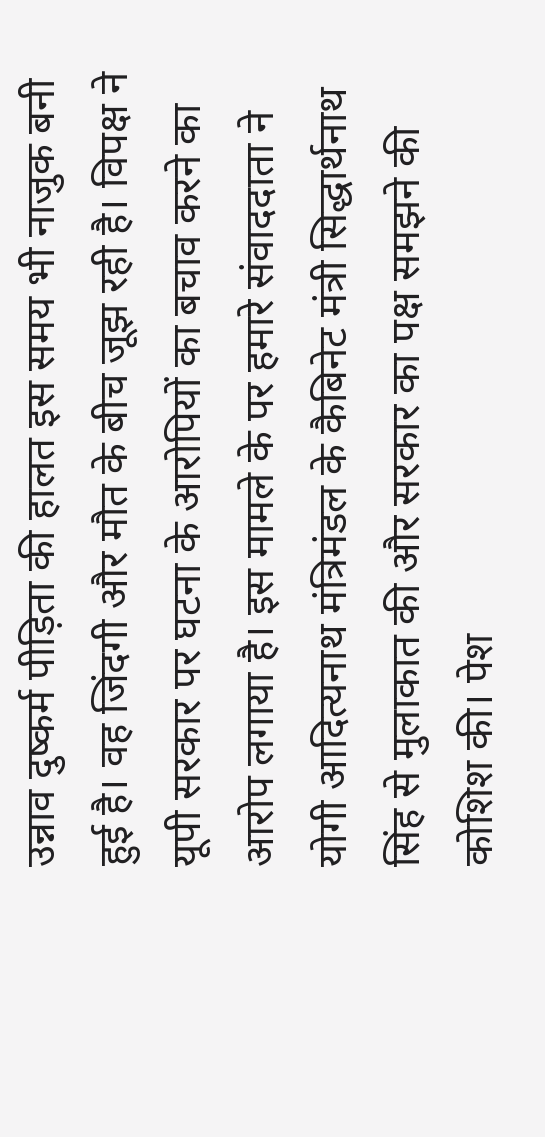उन्नाव दुष्कर्म पीड़िता की हालत इस समय भी नाजुक बनी हुई है। वह जिंदगी और मौत के बीच जूझ रही है। विपक्ष ने यूपी सरकार पर घटना के आरोपियों का बचाव करने का आरोप लगाया है। इस मामले के पर हमारे संवाददाता ने योगी आदित्यनाथ मंत्रिमंडल के कैबिनेट मंत्री सिद्धार्थनाथ सिंह से मुलाकात की और सरकार का पक्ष समझने की कोशिश की। पेश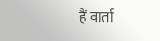हैं वार्ता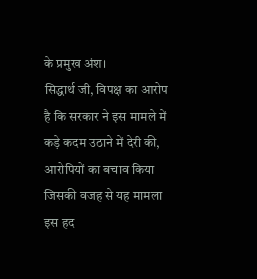के प्रमुख अंश।
सिद्धार्थ जी, विपक्ष का आरोप है कि सरकार ने इस मामले में कड़े कदम उठाने में देरी की, आरोपियों का बचाव किया जिसकी वजह से यह मामला इस हद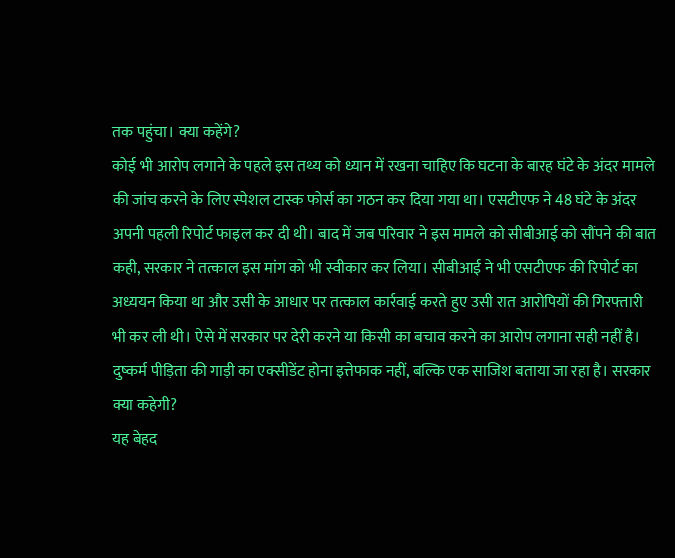तक पहुंचा। क्या कहेंगे?
कोई भी आरोप लगाने के पहले इस तथ्य को ध्यान में रखना चाहिए कि घटना के बारह घंटे के अंदर मामले की जांच करने के लिए स्पेशल टास्क फोर्स का गठन कर दिया गया था। एसटीएफ ने 48 घंटे के अंदर अपनी पहली रिपोर्ट फाइल कर दी थी। बाद में जब परिवार ने इस मामले को सीबीआई को सौंपने की बात कही, सरकार ने तत्काल इस मांग को भी स्वीकार कर लिया। सीबीआई ने भी एसटीएफ की रिपोर्ट का अध्ययन किया था और उसी के आधार पर तत्काल कार्रवाई करते हुए उसी रात आरोपियों की गिरफ्तारी भी कर ली थी। ऐसे में सरकार पर देरी करने या किसी का बचाव करने का आरोप लगाना सही नहीं है।
दुष्कर्म पीड़िता की गाड़ी का एक्सीडेंट होना इत्तेफाक नहीं, बल्कि एक साजिश बताया जा रहा है। सरकार क्या कहेगी?
यह बेहद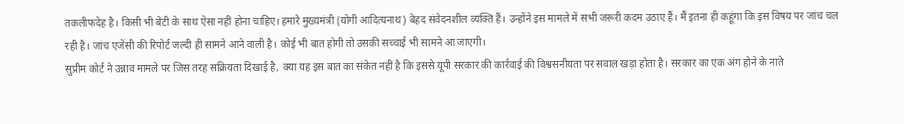तकलीफदेह है। किसी भी बेटी के साथ ऐसा नहीं होना चाहिए। हमारे मुख्यमंत्री (योगी आदित्यनाथ) बेहद संवेदनशील व्यक्ति हैं। उन्होंने इस मामले में सभी जरूरी कदम उठाए हैं। मैं इतना ही कहूंगा कि इस विषय पर जांच चल रही है। जांच एजेंसी की रिपोर्ट जल्दी ही सामने आने वाली है। कोई भी बात होगी तो उसकी सच्चाई भी सामने आ जाएगी।
सुप्रीम कोर्ट ने उन्नाव मामले पर जिस तरह सक्रियता दिखाई है, क्या यह इस बात का संकेत नहीं है कि इससे यूपी सरकार की कार्रवाई की विश्वसनीयता पर सवाल खड़ा होता है। सरकार का एक अंग होने के नाते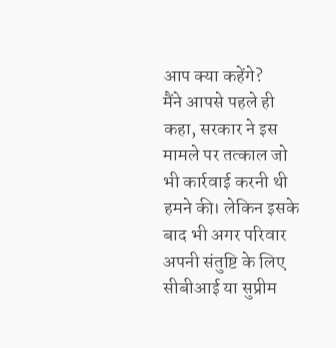आप क्या कहेंगे?
मैंने आपसे पहले ही कहा, सरकार ने इस मामले पर तत्काल जो भी कार्रवाई करनी थी हमने की। लेकिन इसके बाद भी अगर परिवार अपनी संतुष्टि के लिए सीबीआई या सुप्रीम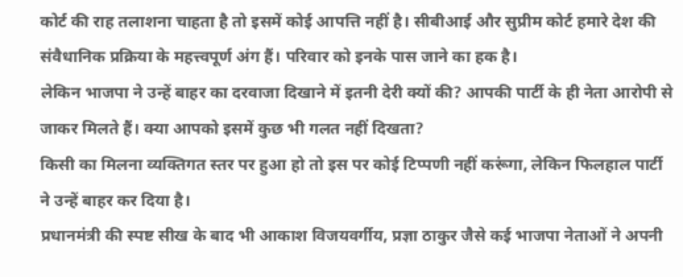कोर्ट की राह तलाशना चाहता है तो इसमें कोई आपत्ति नहीं है। सीबीआई और सुप्रीम कोर्ट हमारे देश की संवैधानिक प्रक्रिया के महत्त्वपूर्ण अंग हैं। परिवार को इनके पास जाने का हक है।
लेकिन भाजपा ने उन्हें बाहर का दरवाजा दिखाने में इतनी देरी क्यों की? आपकी पार्टी के ही नेता आरोपी से जाकर मिलते हैं। क्या आपको इसमें कुछ भी गलत नहीं दिखता?
किसी का मिलना व्यक्तिगत स्तर पर हुआ हो तो इस पर कोई टिप्पणी नहीं करूंगा, लेकिन फिलहाल पार्टी ने उन्हें बाहर कर दिया है।
प्रधानमंत्री की स्पष्ट सीख के बाद भी आकाश विजयवर्गीय, प्रज्ञा ठाकुर जैसे कई भाजपा नेताओं ने अपनी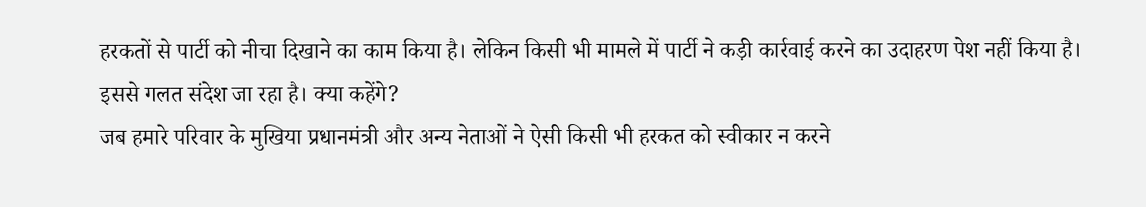हरकतों से पार्टी को नीचा दिखाने का काम किया है। लेकिन किसी भी मामले में पार्टी ने कड़ी कार्रवाई करने का उदाहरण पेश नहीं किया है। इससे गलत संदेश जा रहा है। क्या कहेंगे?
जब हमारे परिवार के मुखिया प्रधानमंत्री और अन्य नेताओं ने ऐसी किसी भी हरकत को स्वीकार न करने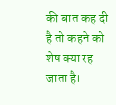की बात कह दी है तो कहने को शेष क्या रह जाता है।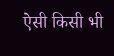ऐसी किसी भी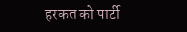हरकत को पार्टी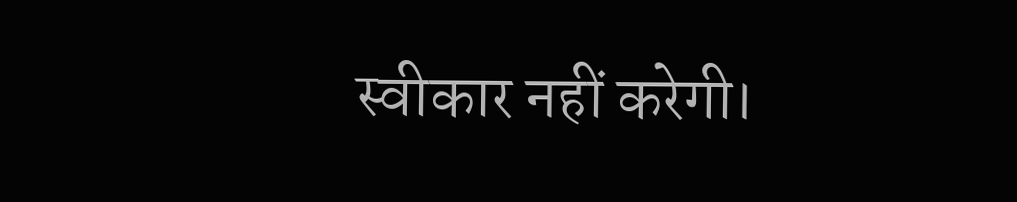स्वीकार नहीं करेगी।